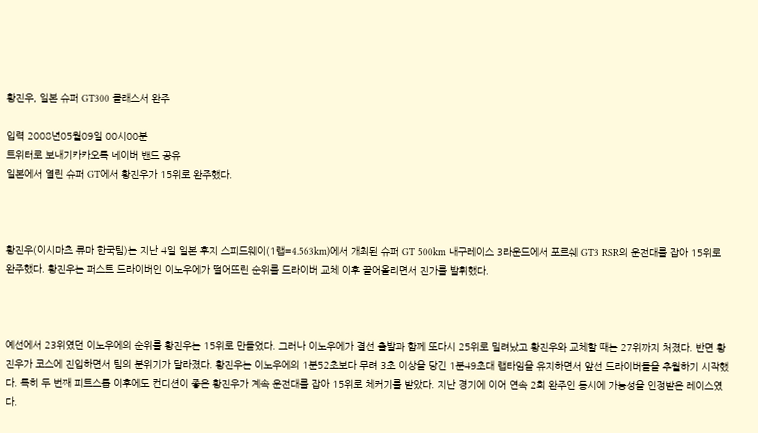황진우, 일본 슈퍼 GT300 클래스서 완주

입력 2008년05월09일 00시00분
트위터로 보내기카카오톡 네이버 밴드 공유
일본에서 열린 슈퍼 GT에서 황진우가 15위로 완주했다.



황진우(이시마츠 류마 한국팀)는 지난 4일 일본 후지 스피드웨이(1랩=4.563km)에서 개최된 슈퍼 GT 500km 내구레이스 3라운드에서 포르쉐 GT3 RSR의 운전대를 잡아 15위로 완주했다. 황진우는 퍼스트 드라이버인 이노우에가 떨어뜨린 순위를 드라이버 교체 이후 끌어올리면서 진가를 발휘했다.



예선에서 23위였던 이노우에의 순위를 황진우는 15위로 만들었다. 그러나 이노우에가 결선 출발과 함께 또다시 25위로 밀려났고 황진우와 교체할 때는 27위까지 처졌다. 반면 황진우가 코스에 진입하면서 팀의 분위기가 달라졌다. 황진우는 이노우에의 1분52초보다 무려 3초 이상을 당긴 1분49초대 랩타임을 유지하면서 앞선 드라이버들을 추월하기 시작했다. 특히 두 번째 피트스톱 이후에도 컨디션이 좋은 황진우가 계속 운전대를 잡아 15위로 체커기를 받았다. 지난 경기에 이어 연속 2회 완주인 동시에 가능성을 인정받은 레이스였다.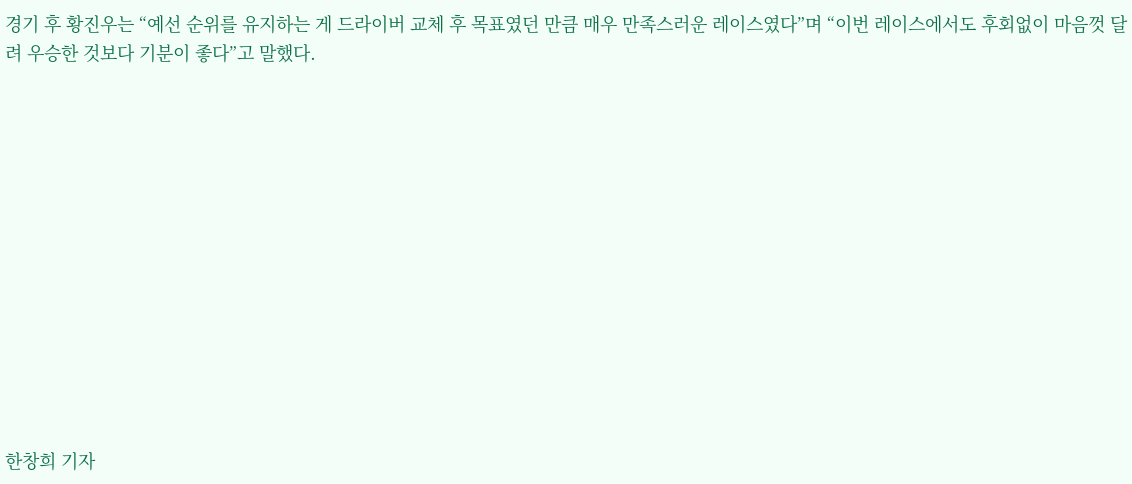경기 후 황진우는 “예선 순위를 유지하는 게 드라이버 교체 후 목표였던 만큼 매우 만족스러운 레이스였다”며 “이번 레이스에서도 후회없이 마음껏 달려 우승한 것보다 기분이 좋다”고 말했다.













한창희 기자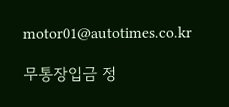motor01@autotimes.co.kr

무통장입금 정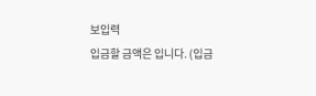보입력
입금할 금액은 입니다. (입금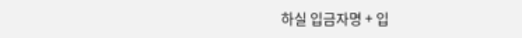하실 입금자명 + 입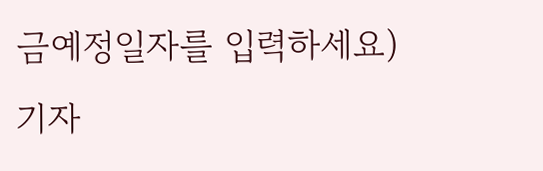금예정일자를 입력하세요)
기자